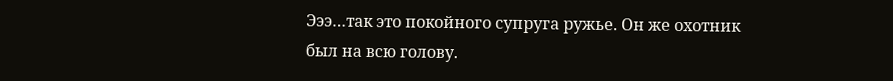Эээ…так это покойного супруга ружье. Он же охотник был на всю голову.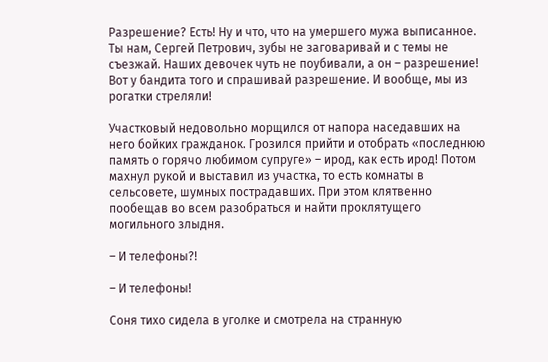Разрешение? Есть! Ну и что, что на умершего мужа выписанное. Ты нам, Сергей Петрович, зубы не заговаривай и с темы не съезжай. Наших девочек чуть не поубивали, а он – разрешение! Вот у бандита того и спрашивай разрешение. И вообще, мы из рогатки стреляли!

Участковый недовольно морщился от напора наседавших на него бойких гражданок. Грозился прийти и отобрать «последнюю память о горячо любимом супруге» – ирод, как есть ирод! Потом махнул рукой и выставил из участка, то есть комнаты в сельсовете, шумных пострадавших. При этом клятвенно пообещав во всем разобраться и найти проклятущего могильного злыдня.

– И телефоны?!

– И телефоны!

Соня тихо сидела в уголке и смотрела на странную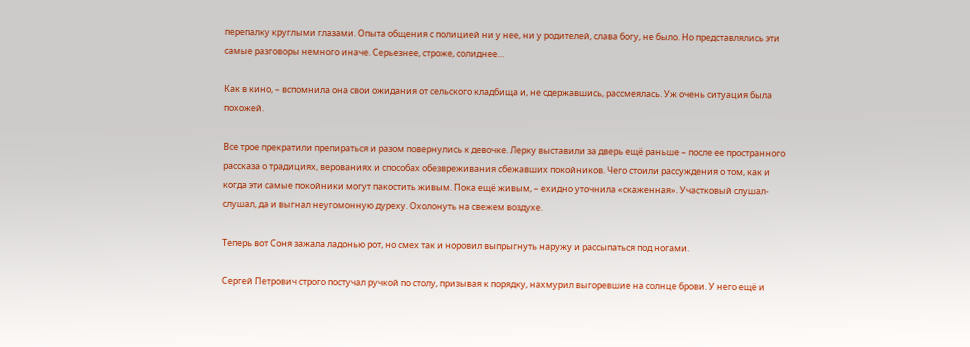перепалку круглыми глазами. Опыта общения с полицией ни у нее, ни у родителей, слава богу, не было. Но представлялись эти самые разговоры немного иначе. Серьезнее, строже, солиднее…

Как в кино, – вспомнила она свои ожидания от сельского кладбища и, не сдержавшись, рассмеялась. Уж очень ситуация была похожей.

Все трое прекратили препираться и разом повернулись к девочке. Лерку выставили за дверь ещё раньше – после ее пространного рассказа о традициях, верованиях и способах обезвреживания сбежавших покойников. Чего стоили рассуждения о том, как и когда эти самые покойники могут пакостить живым. Пока ещё живым, – ехидно уточнила «скаженная». Участковый слушал-слушал, да и выгнал неугомонную дуреху. Охолонуть на свежем воздухе.

Теперь вот Соня зажала ладонью рот, но смех так и норовил выпрыгнуть наружу и рассыпаться под ногами.

Сергей Петрович строго постучал ручкой по столу, призывая к порядку, нахмурил выгоревшие на солнце брови. У него ещё и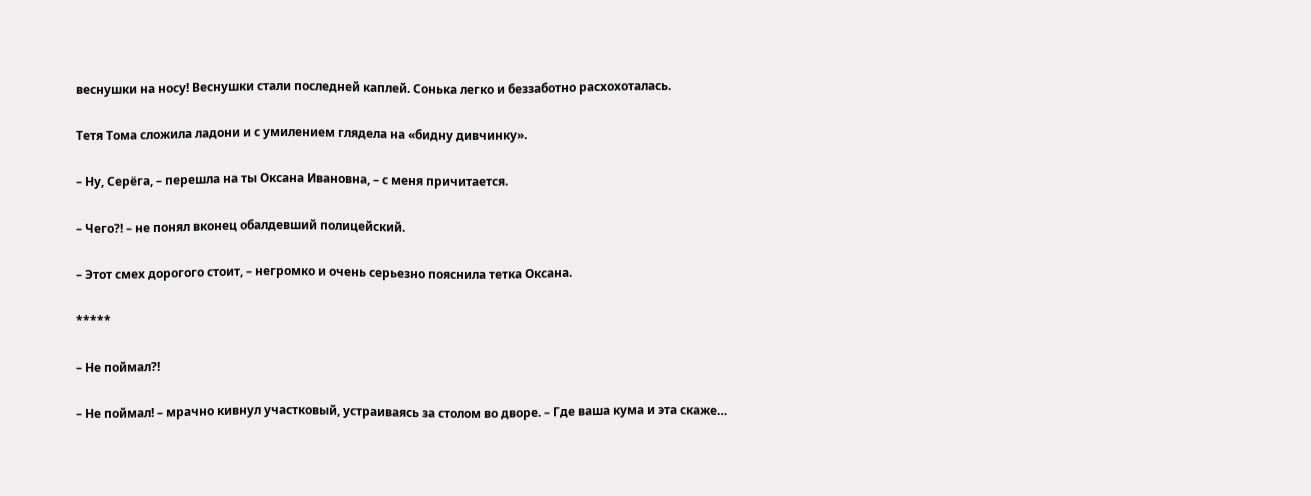веснушки на носу! Веснушки стали последней каплей. Сонька легко и беззаботно расхохоталась.

Тетя Тома сложила ладони и с умилением глядела на «бидну дивчинку».

– Ну, Серёга, – перешла на ты Оксана Ивановна, – с меня причитается.

– Чего?! – не понял вконец обалдевший полицейский.

– Этот смех дорогого стоит, – негромко и очень серьезно пояснила тетка Оксана.

*****

– Не поймал?!

– Не поймал! – мрачно кивнул участковый, устраиваясь за столом во дворе. – Где ваша кума и эта скаже…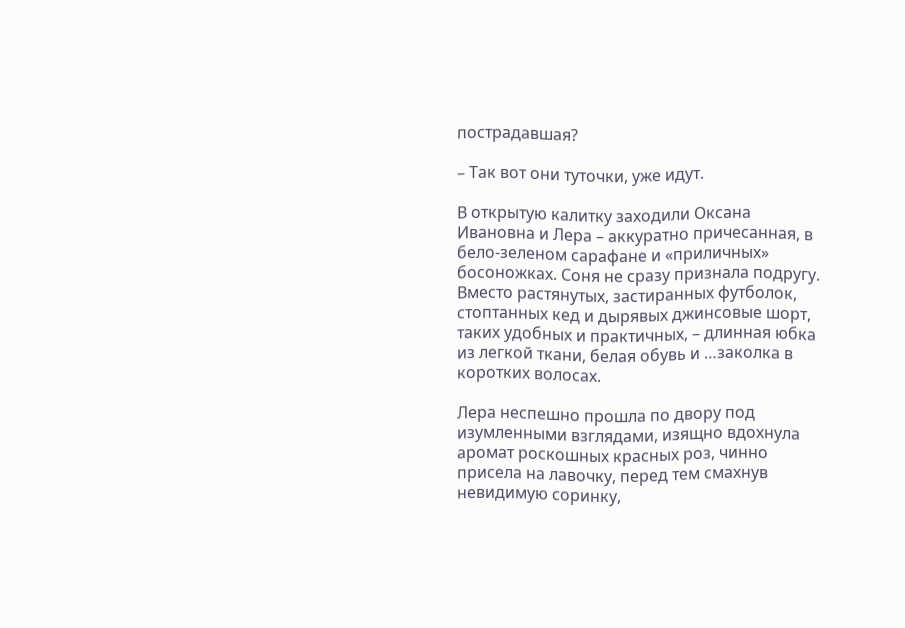пострадавшая?

– Так вот они туточки, уже идут.

В открытую калитку заходили Оксана Ивановна и Лера – аккуратно причесанная, в бело-зеленом сарафане и «приличных» босоножках. Соня не сразу признала подругу. Вместо растянутых, застиранных футболок, стоптанных кед и дырявых джинсовые шорт, таких удобных и практичных, – длинная юбка из легкой ткани, белая обувь и …заколка в коротких волосах.

Лера неспешно прошла по двору под изумленными взглядами, изящно вдохнула аромат роскошных красных роз, чинно присела на лавочку, перед тем смахнув невидимую соринку,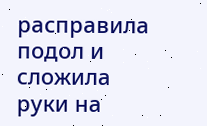расправила подол и сложила руки на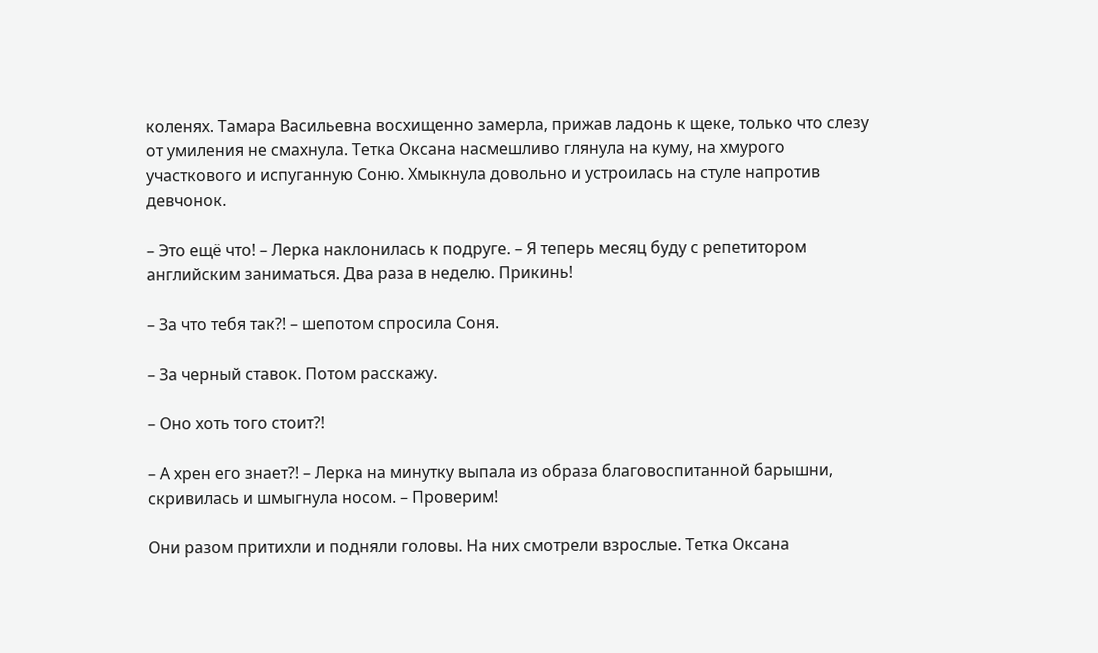коленях. Тамара Васильевна восхищенно замерла, прижав ладонь к щеке, только что слезу от умиления не смахнула. Тетка Оксана насмешливо глянула на куму, на хмурого участкового и испуганную Соню. Хмыкнула довольно и устроилась на стуле напротив девчонок.

– Это ещё что! – Лерка наклонилась к подруге. – Я теперь месяц буду с репетитором английским заниматься. Два раза в неделю. Прикинь!

– За что тебя так?! – шепотом спросила Соня.

– За черный ставок. Потом расскажу.

– Оно хоть того стоит?!

– А хрен его знает?! – Лерка на минутку выпала из образа благовоспитанной барышни, скривилась и шмыгнула носом. – Проверим!

Они разом притихли и подняли головы. На них смотрели взрослые. Тетка Оксана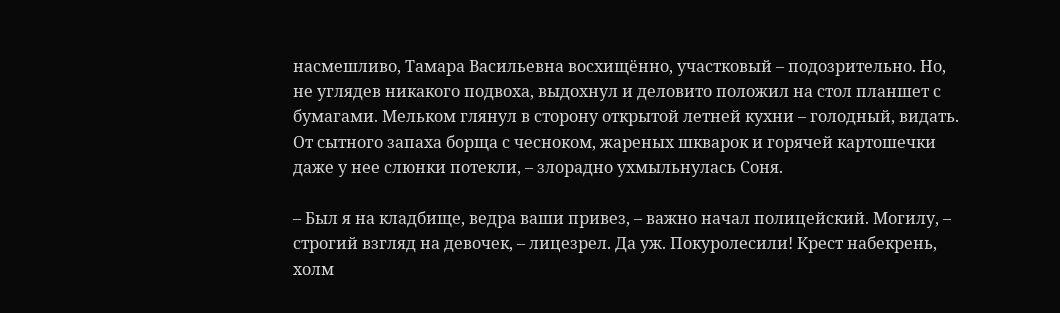насмешливо, Тамара Васильевна восхищённо, участковый – подозрительно. Но, не углядев никакого подвоха, выдохнул и деловито положил на стол планшет с бумагами. Мельком глянул в сторону открытой летней кухни – голодный, видать. От сытного запаха борща с чесноком, жареных шкварок и горячей картошечки даже у нее слюнки потекли, – злорадно ухмыльнулась Соня.

– Был я на кладбище, ведра ваши привез, – важно начал полицейский. Могилу, – строгий взгляд на девочек, – лицезрел. Да уж. Покуролесили! Крест набекрень, холм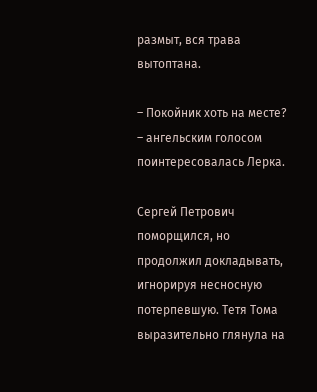размыт, вся трава вытоптана.

– Покойник хоть на месте? – ангельским голосом поинтересовалась Лерка.

Сергей Петрович поморщился, но продолжил докладывать, игнорируя несносную потерпевшую. Тетя Тома выразительно глянула на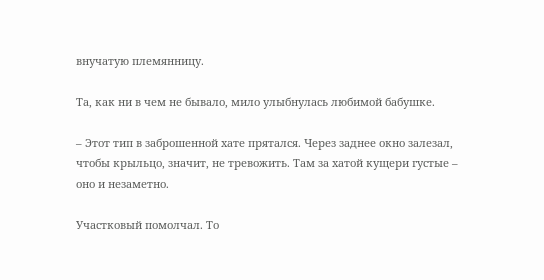внучатую племянницу.

Та, как ни в чем не бывало, мило улыбнулась любимой бабушке.

– Этот тип в заброшенной хате прятался. Через заднее окно залезал, чтобы крыльцо, значит, не тревожить. Там за хатой кущери густые – оно и незаметно.

Участковый помолчал. То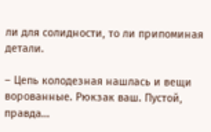ли для солидности, то ли припоминая детали.

– Цепь колодезная нашлась и вещи ворованные. Рюкзак ваш. Пустой, правда…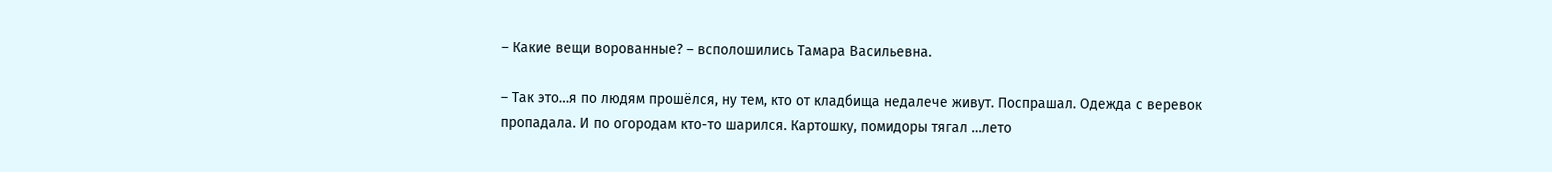– Какие вещи ворованные? – всполошились Тамара Васильевна.

– Так это…я по людям прошёлся, ну тем, кто от кладбища недалече живут. Поспрашал. Одежда с веревок пропадала. И по огородам кто-то шарился. Картошку, помидоры тягал …лето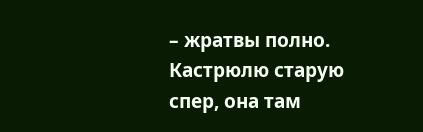– жратвы полно. Кастрюлю старую спер, она там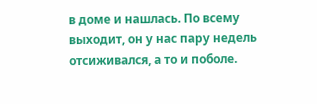в доме и нашлась. По всему выходит, он у нас пару недель отсиживался, а то и поболе.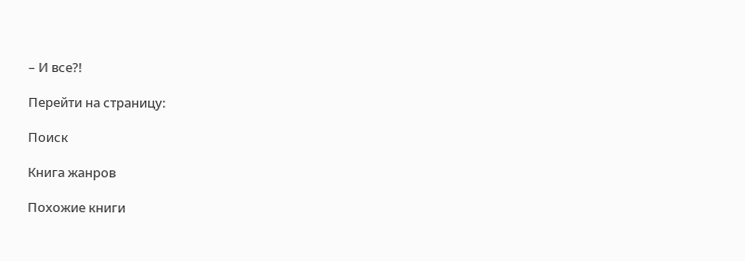– И все?!

Перейти на страницу:

Поиск

Книга жанров

Похожие книги